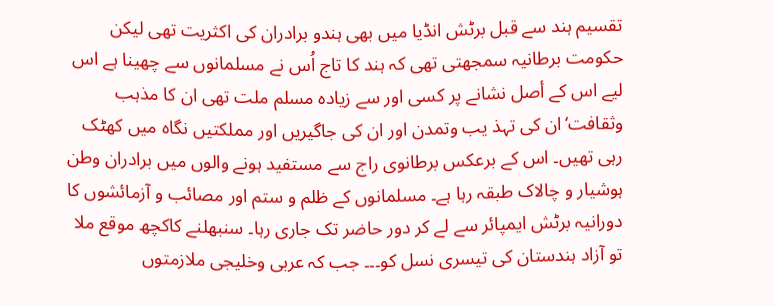تقسیم ہند سے قبل برٹش انڈیا میں بھی ہندو برادران کی اکثریت تھی لیکن حکومت برطانیہ سمجھتی تھی کہ ہند کا تاج اُس نے مسلمانوں سے چھینا ہے اس لیے اس کے أصل نشانے پر کسی اور سے زیادہ مسلم ملت تھی ان کا مذہب وثقافت‘ان کی تہذ یب وتمدن اور ان کی جاگیریں اور مملکتیں نگاہ میں کھٹک رہی تھیں۔ اس کے برعکس برطانوی راج سے مستفید ہونے والوں میں برادران وطن ہوشیار و چالاک طبقہ رہا ہے۔ مسلمانوں کے ظلم و ستم اور مصائب و آزمائشوں کا دورانیہ برٹش ایمپائر سے لے کر دور حاضر تک جاری رہا۔ سنبھلنے کاکچھ موقع ملا تو آزاد ہندستان کی تیسری نسل کو۔۔۔ جب کہ عربی وخلیجی ملازمتوں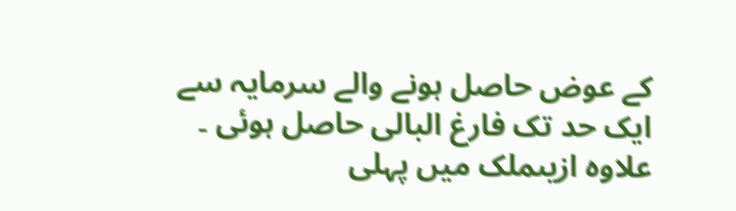کے عوض حاصل ہونے والے سرمایہ سے ایک حد تک فارغ البالی حاصل ہوئی ۔ علاوہ ازیںملک میں پہلی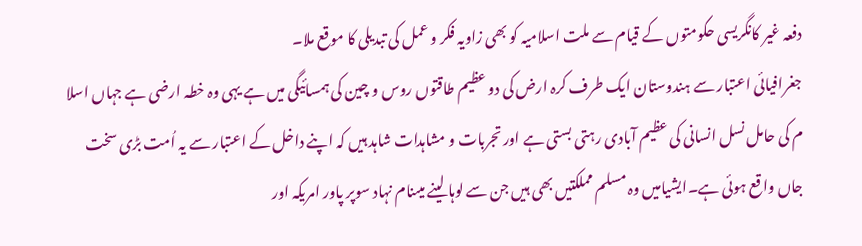دفعہ غیر کانگریسی حکومتوں کے قیام سے ملت اسلامیہ کو بھی زاویہ فکر و عمل کی تبدیلی کا موقع ملا۔
جغرافیائی اعتبار سے ہندوستان ایک طرف کرہ ارض کی دو عظیم طاقتوں روس و چین کی ہمسائیگی میں ہے یہی وہ خطہ ارضی ہے جہاں اسلا م کی حامل نسل انسانی کی عظیم آبادی رہتی بستی ہے اور تجربات و مشاہدات شاہد ہیں کہ اپنے داخل کے اعتبار سے یہ اُمت بڑی سخت جاں واقع ہوئی ہے۔ایشیامیں وہ مسلم مملکتیں بھی ہیں جن سے لوہا لینے میںنام نہاد سوپر پاور امریکہ اور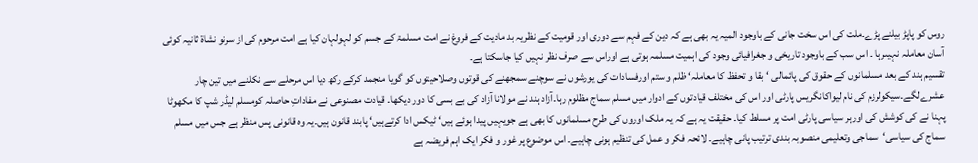روس کو پاپڑ بیلنے پڑے۔ملت کی اس سخت جانی کے باوجود المیہ یہ بھی ہے کہ دین کے فہم سے دوری اور قومیت کے نظریہ بد مادیت کے فروغ نے امت مسلمۃ کے جسم کو لہولہان کیا ہے امت مرحوم کی از سرنو نشاۃ ثانیہ کوئی آسان معاملہ نہیںرہا ۔ اس سب کے باوجود تاریخی و جغرافیائی وجود کی اہمیت مسلمہ ہوتی ہے اوراس سے صرف نظر نہیں کیا جاسکتا ہے۔
تقسیم ہند کے بعد مسلمانوں کے حقوق کی پائمالی ‘بقا و تحفظ کا معاملہ‘ ظلم و ستم اورفسادات کی یورشوں نے سوچنے سمجھنے کی قوتوں وصلاحیتوں کو گویا منجمد کرکے رکھ دیا اس مرحلے سے نکلنے میں تین چار عشرےلگے۔سیکولرزم کی نام لیواکانگریس پارٹی اور اس کی مختلف قیادتوں کے ادوار میں مسلم سماج مظلوم رہا۔آزاد ہند نے مولانا آزاد کی بے بسی کا دور دیکھا۔ قیادت مصنوعی نے مفاداتِ حاصلہ کومسلم لیڈر شپ کا مکھوٹا پہنا نے کی کوشش کی اورہر سیاسی پارٹی امت پر مسلط کیا۔ حقیقت یہ ہے کہ یہ ملک اوروں کی طرح مسلمانوں کا بھی ہے جویہیں پیدا ہوئے ہیں‘ ٹیکس ادا کرتےہیں‘ پابند قانون ہیں۔یہ وہ قانونی پس منظر ہے جس میں مسلم سماج کی سیاسی‘سماجی وتعلیمی منصوبہ بندی ترتیب پانی چاہیے۔ لائحہ فکر و عمل کی تنظیم ہونی چاہیے۔ اس موضوع پر غور و فکر ایک اہم فریضہ ہے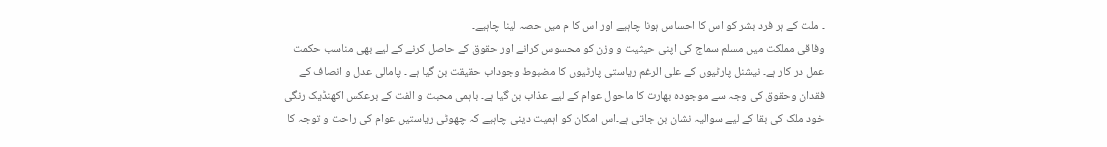۔ ملت کے ہر فرد بشر کو اس کا احساس ہونا چاہیے اور اس کا م میں حصہ لینا چاہیے۔
وفاقی مملکت میں مسلم سماج کی اپنی حیثیت و وزن کو محسوس کرانے اور حقوق کے حاصل کرنے کے لیے بھی مناسب حکمت عمل در کار ہے۔ نیشنل پارٹیوں کے علی الرغم ریاستی پارٹیوں کا مضبوط وجوداب حقیقت بن گیا ہے ۔ پامالی عدل و انصاف کے فقدان وحقوق کی وجہ سے موجودہ بھارت کا ماحول عوام کے لیے عذاب بن گیا ہے۔ باہمی محبت و الفت کے برعکس اکھنڈیک رنگی خود ملک کی بقا کے لیے سوالیہ نشان بن جاتی ہے۔اس امکان کو اہمیت دینی چاہیے کہ چھوٹی ریاستیں عوام کی راحت و توجہ کا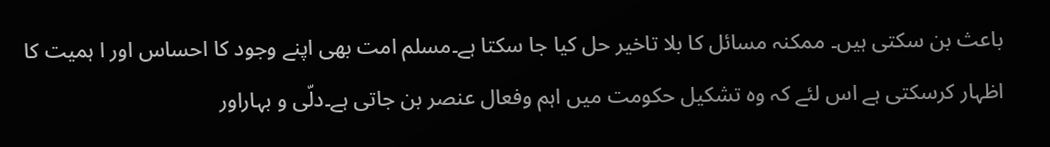باعث بن سکتی ہیں۔ ممکنہ مسائل کا بلا تاخیر حل کیا جا سکتا ہے۔مسلم امت بھی اپنے وجود کا احساس اور ا ہمیت کا اظہار کرسکتی ہے اس لئے کہ وہ تشکیل حکومت میں اہم وفعال عنصر بن جاتی ہے۔دلّی و بہاراور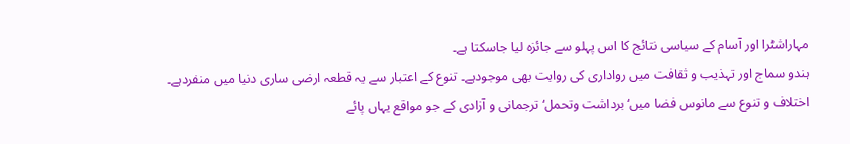مہاراشٹرا اور آسام کے سیاسی نتائج کا اس پہلو سے جائزہ لیا جاسکتا ہے۔
ہندو سماج اور تہذیب و ثقافت میں رواداری کی روایت بھی موجودہے۔ تنوع کے اعتبار سے یہ قطعہ ارضی ساری دنیا میں منفردہے۔ اختلاف و تنوع سے مانوس فضا میں‘برداشت وتحمل‘ ترجمانی و آزادی کے جو مواقع یہاں پائے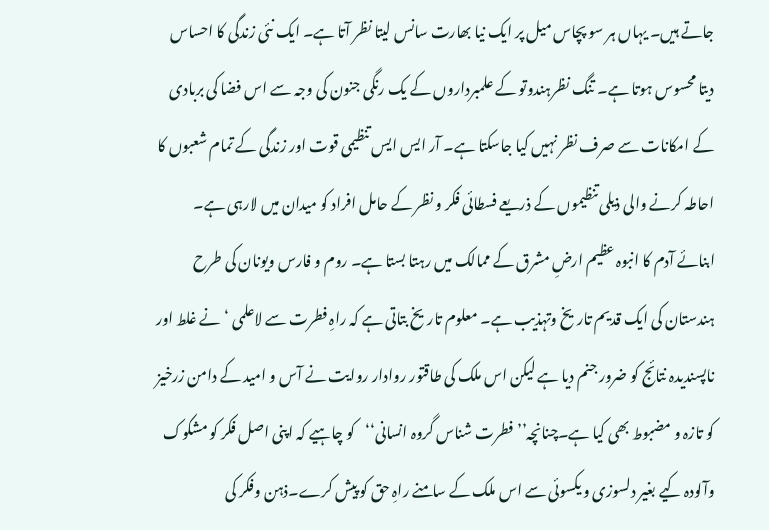جاتے ہیں۔ یہاں ہر سو پچاس میل پر ایک نیا بھارت سانس لیتا نظر آتا ہے۔ ایک نئی زندگی کا احساس دیتا محسوس ہوتا ہے۔ تنگ نظرہندوتو کے علمبرداروں کے یک رنگی جنون کی وجہ سے اس فضا کی بربادی کے امکانات سے صرف نظر نہیں کیا جاسکتا ہے۔ آر ایس ایس تنظیمی قوت اور زندگی کے تمام شعبوں کا احاطہ کرنے والی ذیلی تنظیموں کے ذریعے فسطائی فکر و نظر کے حامل افراد کو میدان میں لارہی ہے۔
ابنائے آدم کا انبوہ عظیم ارضِ مشرق کے ممالک میں رہتا بستا ہے۔ روم و فارس ویونان کی طرح ہندستان کی ایک قدیم تاریخ وتہذیب ہے۔ معلوم تاریخ بتاتی ہے کہ راہِ فطرت سے لاعلمی ‘ نے غلط اور ناپسندیدہ نتائج کو ضرور جنم دیا ہے لیکن اس ملک کی طاقتور روادار روایت نے آس و امید کے دامن زرخیز کو تازہ و مضبوط بھی کیا ہے۔چنانچہ’’فطرت شناس گروہ انسانی‘‘کو چاہیے کہ اپنی اصل فکر کو مشکوک وآلودہ کیے بغیر دلسوزی و یکسوئی سے اس ملک کے سامنے راہِ حق کو پیش کرے۔ذہن وفکر کی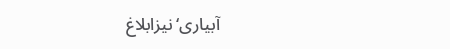آبیاری‘نیزابلاغ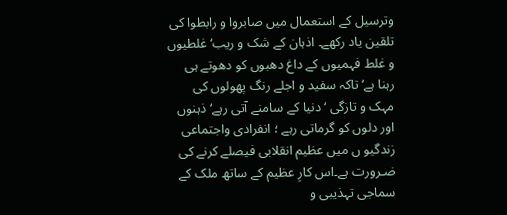وترسیل کے استعمال میں صابروا و رابطوا کی تلقین یاد رکھے۔ اذہان کے شک و ریب‘غلطیوں و غلط فہمیوں کے داغ دھبوں کو دھوتے ہی رہنا ہے‘تاکہ سفید و اجلے رنگ پھولوں کی مہک و تازگی ‘ دنیا کے سامنے آتی رہے‘ذہنوں اور دلوں کو گرماتی رہے ؛ انفرادی واجتماعی زندگیو ں میں عظیم انقلابی فیصلے کرنے کی ضـرورت ہے۔اس کارِ عظیم کے ساتھ ملک کے سماجی تہذیبی و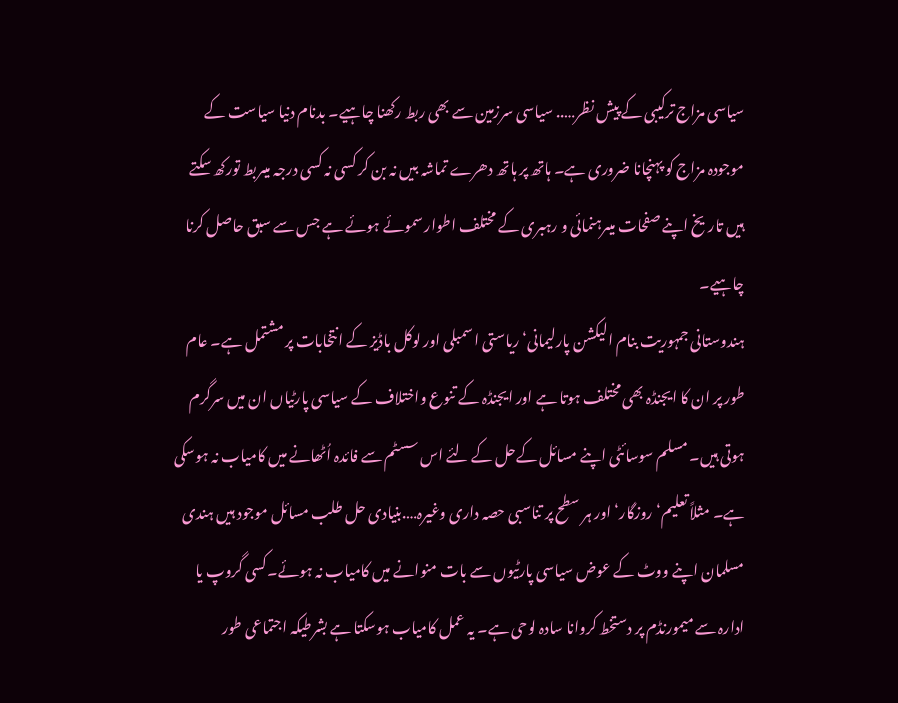سیاسی مزاج ترکیبی کے پیش نظر….. سیاسی سرزمین سے بھی ربط رکھنا چاہیے۔ بدنام دنیا سیاست کے موجودہ مزاج کو پہنچانا ضروری ہے۔ ہاتھ پر ہاتھ دھرے تماشہ بیں نہ بن کر کسی نہ کسی درجہ میںربط تورکھ سکتے ہیں تاریخ اپنے صفحات میںرہنمائی و رہبری کے مختلف اطوار سموئے ہوئے ہے جس سے سبق حاصل کرنا چاہیے۔
ہندوستانی جمہوریت بنام الیکشن پارلیمانی‘ریاستی اسمبلی اور لوکل باڈیز کے انتخابات پر مشتمل ہے۔ عام طور پر ان کا ایجنڈہ بھی مختلف ہوتا ہے اور ایجنڈہ کے تنوع واختلاف کے سیاسی پارٹیاں ان میں سرگرم ہوتی ہیں۔ مسلم سوسائٹی اپنے مسائل کےحل کے لئے اس سسٹم سے فائدہ اُٹھانے میں کامیاب نہ ہوسکی ہے۔ مثلاً تعلیم‘روزگار‘ اور ہر سطح پر تناسبی حصہ داری وغیرہ….بنیادی حل طلب مسائل موجود ہیں ہندی مسلمان اپنے ووٹ کے عوض سیاسی پارٹیوں سے بات منوانے میں کامیاب نہ ہوئے۔کسی گروپ یا ادارہ سے میمورنڈم پر دستخط کروانا سادہ لوحی ہے۔ یہ عمل کامیاب ہوسکتا ہے بشرطیکہ اجتماعی طور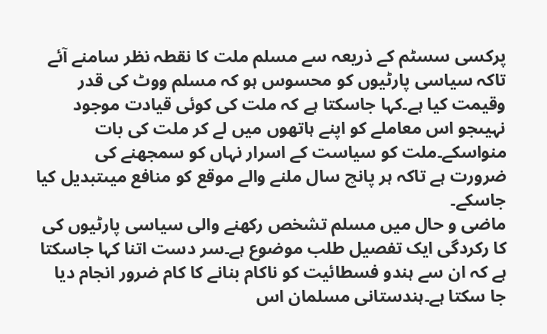پرکسی سسٹم کے ذریعہ سے مسلم ملت کا نقطہ نظر سامنے آئے تاکہ سیاسی پارٹیوں کو محسوس ہو کہ مسلم ووٹ کی قدر وقیمت کیا ہے۔کہا جاسکتا ہے کہ ملت کی کوئی قیادت موجود نہیںجو اس معاملے کو اپنے ہاتھوں میں لے کر ملت کی بات منواسکے۔ملت کو سیاست کے اسرار نہاں کو سمجھنے کی ضرورت ہے تاکہ ہر پانچ سال ملنے والے موقع کو منافع میںتبدیل کیا جاسکے۔
ماضی و حال میں مسلم تشخص رکھنے والی سیاسی پارٹیوں کی کا رکردگی ایک تفصیل طلب موضوع ہے۔سر دست اتنا کہا جاسکتا ہے کہ ان سے ہندو فسطائیت کو ناکام بنانے کا کام ضرور انجام دیا جا سکتا ہے۔ہندستانی مسلمان اس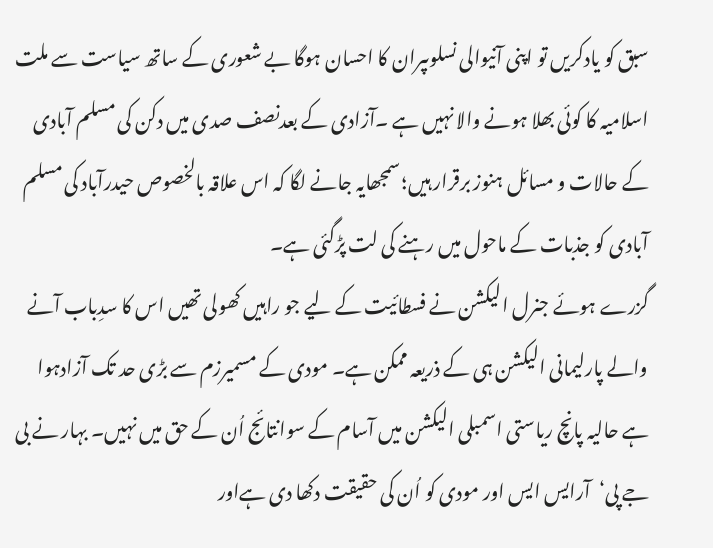سبق کو یادکریں تو اپنی آنیوالی نسلوںپران کا احسان ہوگا بے شعوری کے ساتھ سیاست سے ملت اسلامیہ کا کوئی بھلا ہونے والا نہیں ہے ۔آزادی کے بعدنصف صدی میں دکن کی مسلم آبادی کے حالات و مسائل ہنوز برقرار ہیں؛ سمجھایہ جانے لگا کہ اس علاقہ بالخصوص حیدرآباد کی مسلم آبادی کو جذبات کے ماحول میں رہنے کی لت پڑگئی ہے۔
گزرے ہوئے جنرل الیکشن نے فسطائیت کے لیے جو راہیں کھولی تھیں اس کا سدِباب آنے والے پارلیمانی الیکشن ہی کے ذریعہ ممکن ہے۔ مودی کے مسمیرزم سے بڑی حد تک آزادہوا ہے حالیہ پانچ ریاستی اسمبلی الیکشن میں آسام کے سوانتائج اُن کے حق میں نہیں۔ بہار نے بی جے پی‘آرایس ایس اور مودی کو اُن کی حقیقت دکھا دی ہےاور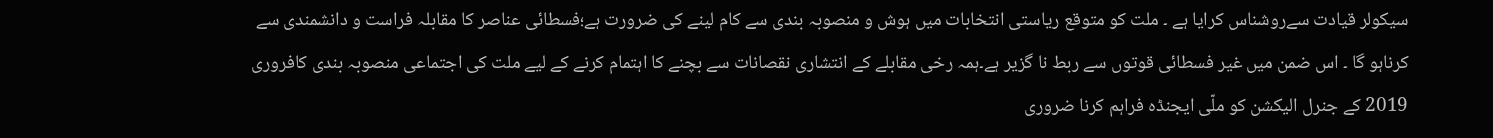سیکولر قیادت سےروشناس کرایا ہے ۔ ملت کو متوقع ریاستی انتخابات میں ہوش و منصوبہ بندی سے کام لینے کی ضرورت ہے؛فسطائی عناصر کا مقابلہ فراست و دانشمندی سے کرناہو گا ۔ اس ضمن میں غیر فسطائی قوتوں سے ربط نا گزیر ہے۔ہمہ رخی مقابلے کے انتشاری نقصانات سے بچنے کا اہتمام کرنے کے لیے ملت کی اجتماعی منصوبہ بندی کافروری 2019 کے جنرل الیکشن کو ملّی ایجنڈہ فراہم کرنا ضروری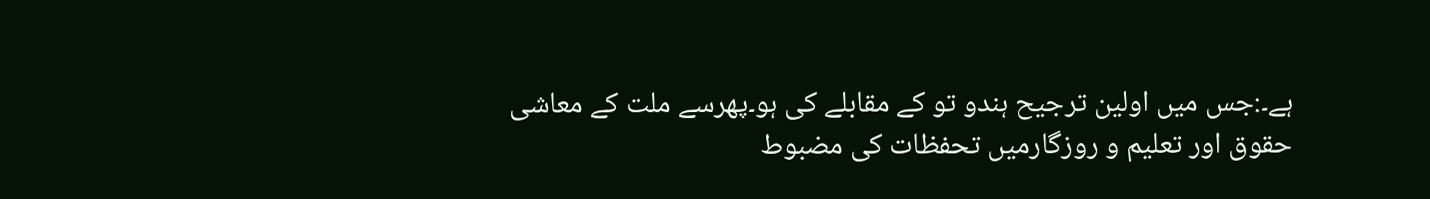ہے۔:جس میں اولین ترجیح ہندو تو کے مقابلے کی ہو۔پھرسے ملت کے معاشی حقوق اور تعلیم و روزگارمیں تحفظات کی مضبوط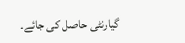گیارنٹی حاصل کی جائے۔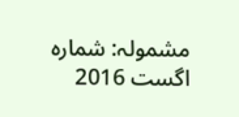مشمولہ: شمارہ اگست 2016